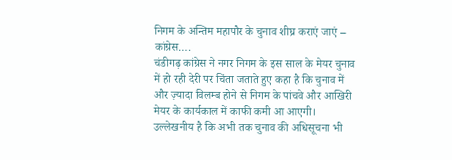निगम के अन्तिम महापौर के चुनाव शीघ्र कराएं जाएं – कांग्रेस….
चंडीगढ़ कांग्रेस ने नगर निगम के इस साल के मेयर चुनाव में हो रही देरी पर चिंता जताते हुए कहा है कि चुनाव में और ज़्यादा विलम्ब होने से निगम के पांचवे और आखिरी मेयर के कार्यकाल में काफी कमी आ आएगी। उल्लेखनीय है कि अभी तक चुनाव की अधिसूचना भी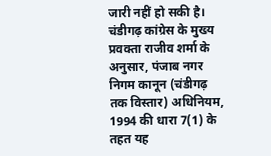जारी नहीं हो सकी है।
चंडीगढ़ कांग्रेस के मुख्य प्रवक्ता राजीव शर्मा के अनुसार, पंजाब नगर निगम कानून (चंडीगढ़ तक विस्तार) अधिनियम, 1994 की धारा 7(1) के तहत यह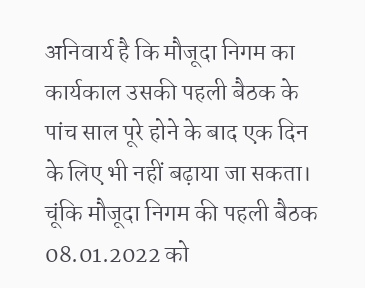अनिवार्य है कि मौजूदा निगम का कार्यकाल उसकी पहली बैठक के पांच साल पूरे होने के बाद एक दिन के लिए भी नहीं बढ़ाया जा सकता। चूंकि मौजूदा निगम की पहली बैठक 08.01.2022 को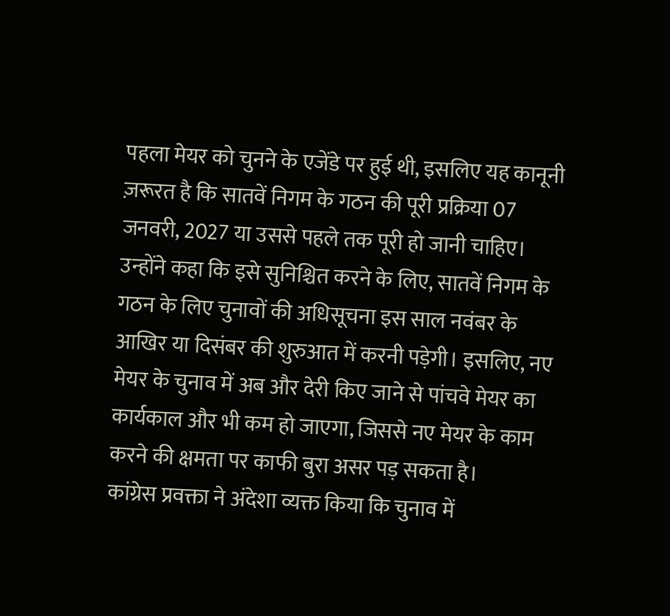पहला मेयर को चुनने के एजेंडे पर हुई थी, इसलिए यह कानूनी ज़रूरत है कि सातवें निगम के गठन की पूरी प्रक्रिया 07 जनवरी, 2027 या उससे पहले तक पूरी हो जानी चाहिए। उन्होंने कहा कि इसे सुनिश्चित करने के लिए, सातवें निगम के गठन के लिए चुनावों की अधिसूचना इस साल नवंबर के आखिर या दिसंबर की शुरुआत में करनी पड़ेगी। इसलिए, नए मेयर के चुनाव में अब और देरी किए जाने से पांचवे मेयर का कार्यकाल और भी कम हो जाएगा, जिससे नए मेयर के काम करने की क्षमता पर काफी बुरा असर पड़ सकता है।
कांग्रेस प्रवक्ता ने अंदेशा व्यक्त किया कि चुनाव में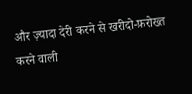और ज़्यादा देरी करने से खरीदो-फ़रोख्त करने वाली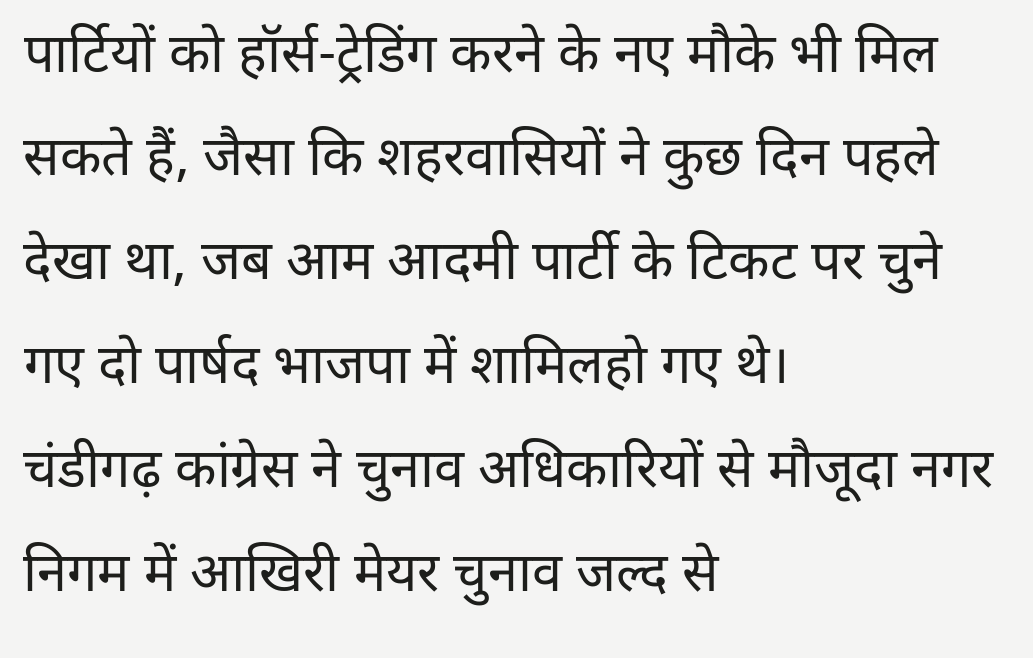पार्टियों को हॉर्स-ट्रेडिंग करने के नए मौके भी मिल सकते हैं, जैसा कि शहरवासियों ने कुछ दिन पहले देखा था, जब आम आदमी पार्टी के टिकट पर चुने गए दो पार्षद भाजपा में शामिलहो गए थे।
चंडीगढ़ कांग्रेस ने चुनाव अधिकारियों से मौजूदा नगर निगम में आखिरी मेयर चुनाव जल्द से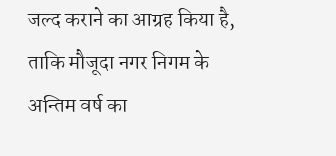जल्द कराने का आग्रह किया है, ताकि मौजूदा नगर निगम के अन्तिम वर्ष का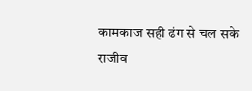कामकाज सही ढंग से चल सके
राजीव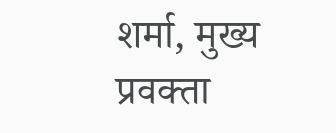शर्मा, मुख्य प्रवक्ता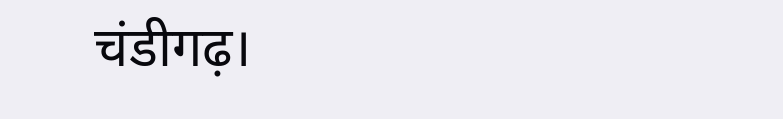चंडीगढ़।